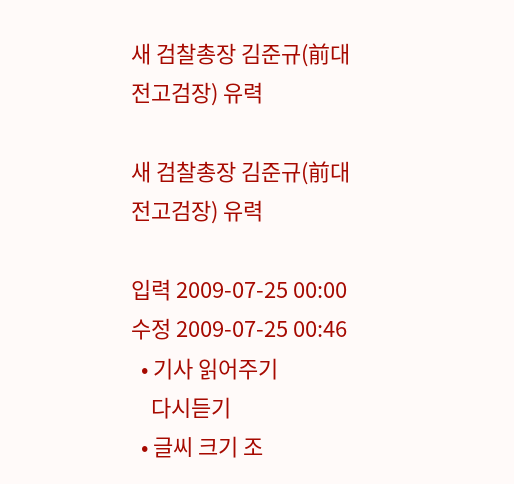새 검찰총장 김준규(前대전고검장) 유력

새 검찰총장 김준규(前대전고검장) 유력

입력 2009-07-25 00:00
수정 2009-07-25 00:46
  • 기사 읽어주기
    다시듣기
  • 글씨 크기 조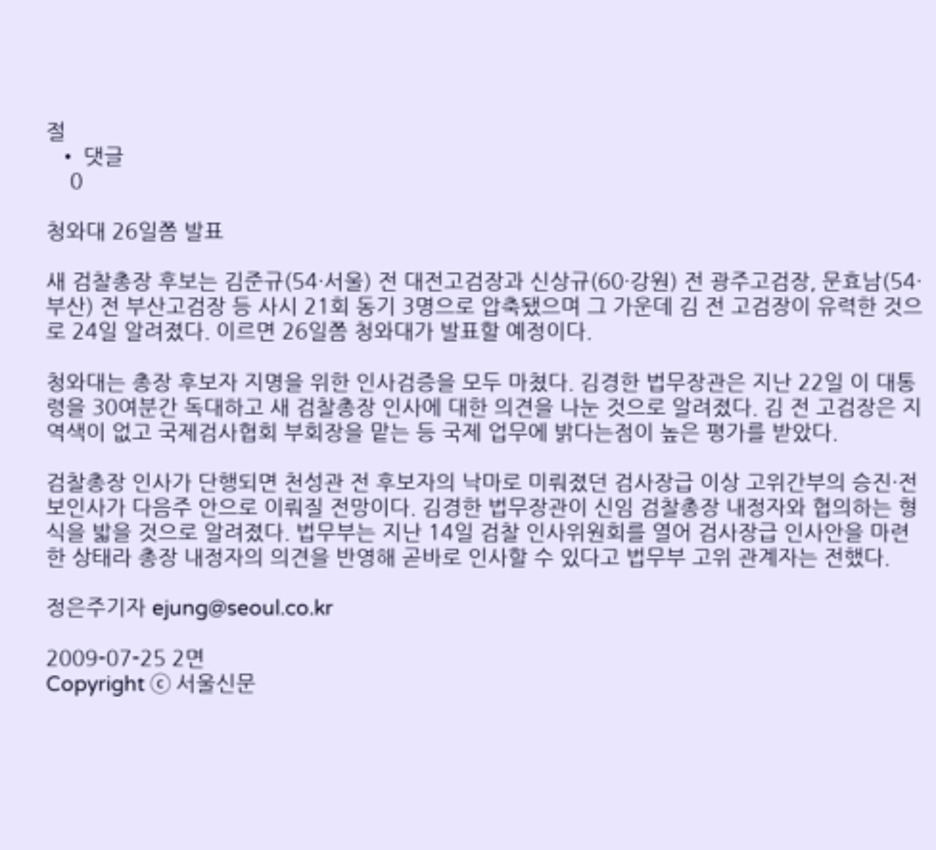절
  • 댓글
    0

청와대 26일쯤 발표

새 검찰총장 후보는 김준규(54·서울) 전 대전고검장과 신상규(60·강원) 전 광주고검장, 문효남(54·부산) 전 부산고검장 등 사시 21회 동기 3명으로 압축됐으며 그 가운데 김 전 고검장이 유력한 것으로 24일 알려졌다. 이르면 26일쯤 청와대가 발표할 예정이다.

청와대는 총장 후보자 지명을 위한 인사검증을 모두 마쳤다. 김경한 법무장관은 지난 22일 이 대통령을 30여분간 독대하고 새 검찰총장 인사에 대한 의견을 나눈 것으로 알려졌다. 김 전 고검장은 지역색이 없고 국제검사협회 부회장을 맡는 등 국제 업무에 밝다는점이 높은 평가를 받았다.

검찰총장 인사가 단행되면 천성관 전 후보자의 낙마로 미뤄졌던 검사장급 이상 고위간부의 승진·전보인사가 다음주 안으로 이뤄질 전망이다. 김경한 법무장관이 신임 검찰총장 내정자와 협의하는 형식을 밟을 것으로 알려졌다. 법무부는 지난 14일 검찰 인사위원회를 열어 검사장급 인사안을 마련한 상태라 총장 내정자의 의견을 반영해 곧바로 인사할 수 있다고 법무부 고위 관계자는 전했다.

정은주기자 ejung@seoul.co.kr

2009-07-25 2면
Copyright ⓒ 서울신문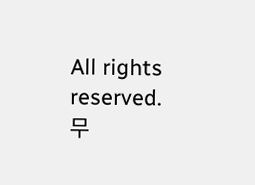All rights reserved. 무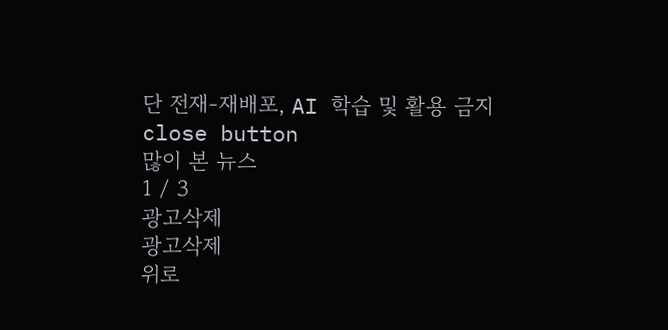단 전재-재배포, AI 학습 및 활용 금지
close button
많이 본 뉴스
1 / 3
광고삭제
광고삭제
위로